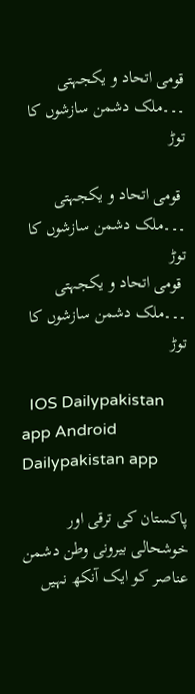قومی اتحاد و یکجہتی ۔۔۔ملک دشمن سازشوں کا توڑ

 قومی اتحاد و یکجہتی ۔۔۔ملک دشمن سازشوں کا توڑ
 قومی اتحاد و یکجہتی ۔۔۔ملک دشمن سازشوں کا توڑ

  IOS Dailypakistan app Android Dailypakistan app

پاکستان کی ترقی اور خوشحالی بیرونی وطن دشمن عناصر کو ایک آنکھ نہیں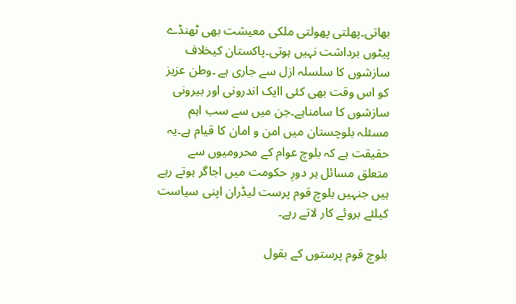بھاتی۔پھلتی پھولتی ملکی معیشت بھی ٹھنڈے پیٹوں برداشت نہیں ہوتی۔پاکستان کیخلاف سازشوں کا سلسلہ ازل سے جاری ہے ۔وطن عزیز کو اس وقت بھی کئی اایک اندرونی اور بیرونی سازشوں کا سامناہے۔جن میں سے سب اہم مسئلہ بلوچستان میں امن و امان کا قیام ہے۔یہ حقیقت ہے کہ بلوچ عوام کے محرومیوں سے متعلق مسائل ہر دورِ حکومت میں اجاگر ہوتے رہے ہیں جنہیں بلوچ قوم پرست لیڈران اپنی سیاست کیلئے بروئے کار لاتے رہے۔

بلوچ قوم پرستوں کے بقول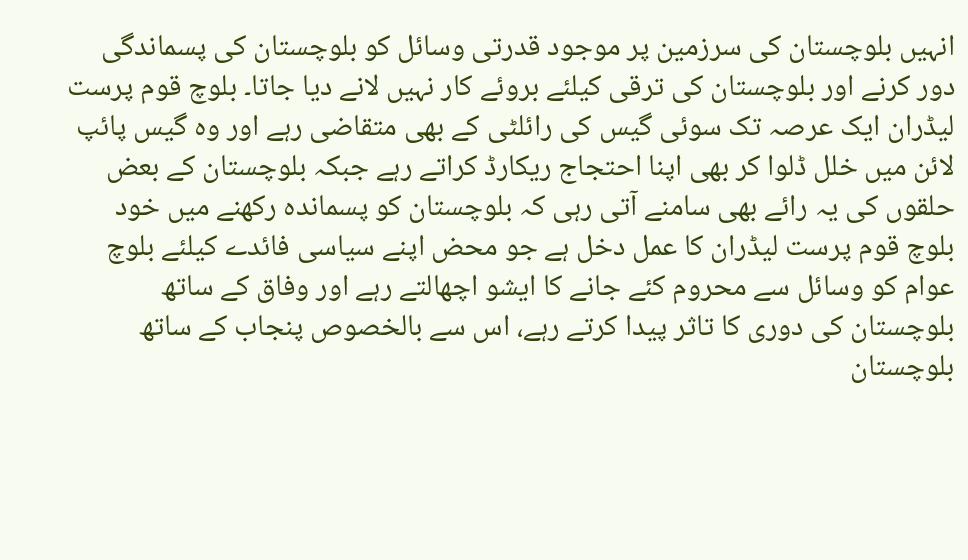انہیں بلوچستان کی سرزمین پر موجود قدرتی وسائل کو بلوچستان کی پسماندگی دور کرنے اور بلوچستان کی ترقی کیلئے بروئے کار نہیں لانے دیا جاتا۔ بلوچ قوم پرست لیڈران ایک عرصہ تک سوئی گیس کی رائلٹی کے بھی متقاضی رہے اور وہ گیس پائپ لائن میں خلل ڈلوا کر بھی اپنا احتجاج ریکارڈ کراتے رہے جبکہ بلوچستان کے بعض حلقوں کی یہ رائے بھی سامنے آتی رہی کہ بلوچستان کو پسماندہ رکھنے میں خود بلوچ قوم پرست لیڈران کا عمل دخل ہے جو محض اپنے سیاسی فائدے کیلئے بلوچ عوام کو وسائل سے محروم کئے جانے کا ایشو اچھالتے رہے اور وفاق کے ساتھ بلوچستان کی دوری کا تاثر پیدا کرتے رہے، اس سے بالخصوص پنجاب کے ساتھ بلوچستان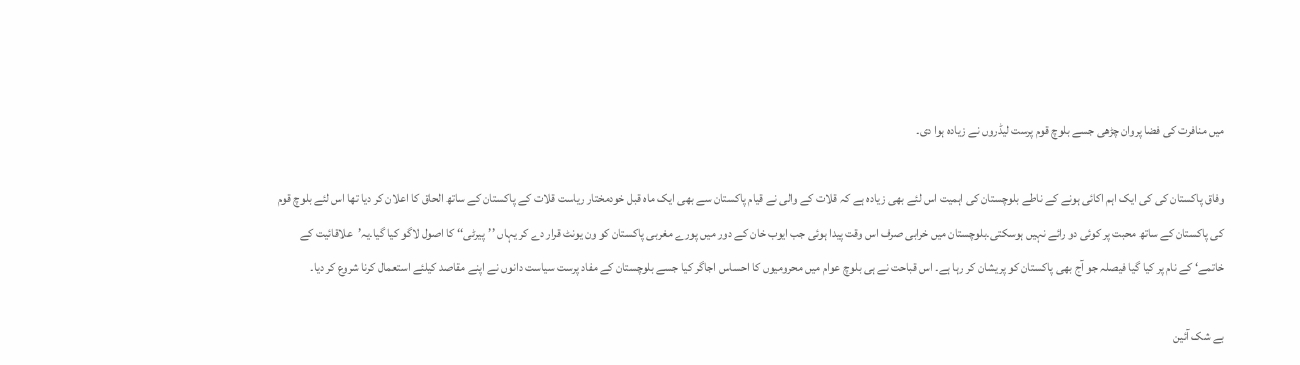میں منافرت کی فضا پروان چڑھی جسے بلوچ قوم پرست لیڈروں نے زیادہ ہوا دی۔

وفاق پاکستان کی کی ایک اہم اکائی ہونے کے ناطے بلوچستان کی اہمیت اس لئے بھی زیادہ ہے کہ قلات کے والی نے قیام پاکستان سے بھی ایک ماہ قبل خودمختار ریاست قلات کے پاکستان کے ساتھ الحاق کا اعلان کر دیا تھا اس لئے بلوچ قوم کی پاکستان کے ساتھ محبت پر کوئی دو رائے نہیں ہوسکتی۔بلوچستان میں خرابی صرف اس وقت پیدا ہوئی جب ایوب خان کے دور میں پورے مغربی پاکستان کو ون یونٹ قرار دے کر یہاں ’’پیرٹی‘‘ کا اصول لاگو کیا گیا۔یہ’علاقائیت کے خاتمے‘ کے نام پر کیا گیا فیصلہ جو آج بھی پاکستان کو پریشان کر رہا ہے۔ اس قباحت نے ہی بلوچ عوام میں محرومیوں کا احساس اجاگر کیا جسے بلوچستان کے مفاد پرست سیاست دانوں نے اپنے مقاصد کیلئے استعمال کرنا شروع کر دیا۔

بے شک آئین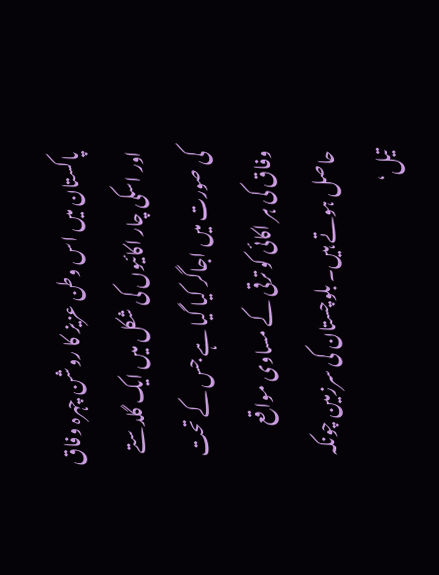پاکستان میں اس وطن عزیز کا روشن چہرہ وفاق اور اسکی چار اکائیوں کی شکل میں ایک گلدستے کی صورت میں اجاگر کیا گیا ہے جس کے تحت وفاق کی ہر اکائی کو ترقی کے مساوی مواقع حاصل ہوتے ہیں۔ بلوچستان کی سرزمین چونکہ تیل‘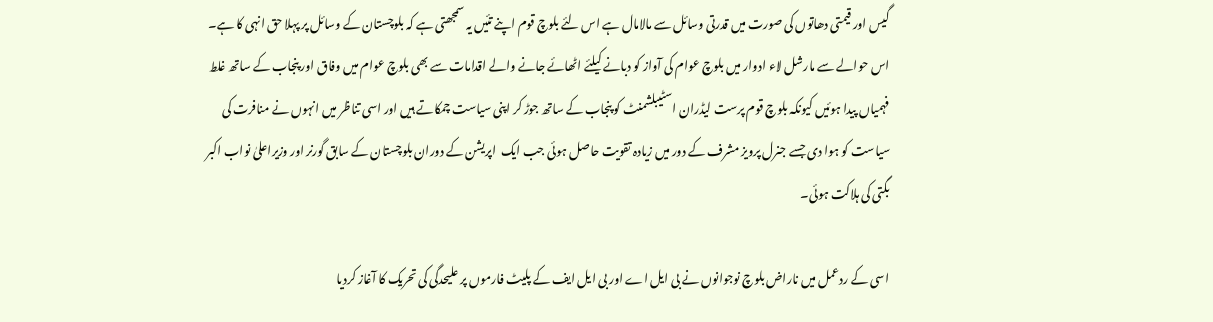گیس اور قیمتی دھاتوں کی صورت میں قدرتی وسائل سے مالامال ہے اس لئے بلوچ قوم اپنے تئیں یہ سمجھتی ہے کہ بلوچستان کے وسائل پر پہلا حق انہی کا ہے۔ اس حوالے سے مارشل لاء ادوار میں بلوچ عوام کی آواز کو دبانے کیلئے اٹھائے جانے والے اقدامات سے بھی بلوچ عوام میں وفاق اور پنجاب کے ساتھ غلط فہمیاں پیدا ہوئیں کیونکہ بلوچ قوم پرست لیڈران اسٹیبلشمنٹ کو پنجاب کے ساتھ جوڑ کر اپنی سیاست چمکاتے ہیں اور اسی تناظر میں انہوں نے منافرت کی سیاست کو ہوا دی جسے جنرل پرویز مشرف کے دور میں زیادہ تقویت حاصل ہوئی جب ایک  اپریشن کے دوران بلوچستان کے سابق گورنر اور وزیراعلیٰ نواب اکبر بگتی کی ہلاکت ہوئی۔

اسی کے ردعمل میں ناراض بلوچ نوجوانوں نے بی ایل اے اور بی ایل ایف کے پلیٹ فارموں پر علیحدگی کی تحریک کا آغاز کردیا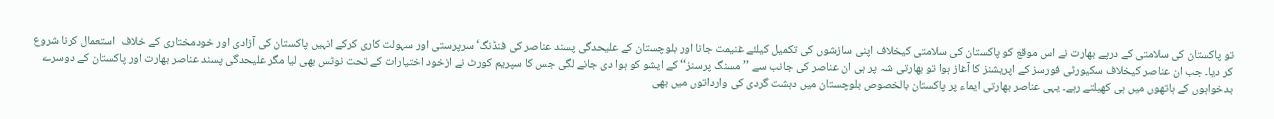تو پاکستان کی سلامتی کے درپے بھارت نے اس موقع کو پاکستان کی سلامتی کیخلاف اپنی سازشوں کی تکمیل کیلئے غنیمت جانا اور بلوچستان کے علیحدگی پسند عناصر کی فنڈنگ‘ سرپرستی اور سہولت کاری کرکے انہیں پاکستان کی آزادی اور خودمختاری کے خلاف  استعمال کرنا شروع کر دیا۔ جب ان عناصر کیخلاف سکیورٹی فورسز کے اپریشنز کا آغاز ہوا تو بھارتی شہ پر ہی ان عناصر کی جانب سے ’’مسنگ پرسنز‘‘ کے ایشو کو ہوا دی جانے لگی جس کا سپریم کورٹ نے ازخود اختیارات کے تحت نوٹس بھی لیا مگر علیحدگی پسند عناصر بھارت اور پاکستان کے دوسرے بدخواہوں کے ہاتھوں میں ہی کھیلتے رہے۔ یہی عناصر بھارتی ایماء پر پاکستان بالخصوص بلوچستان میں دہشت گردی کی وارداتوں میں بھی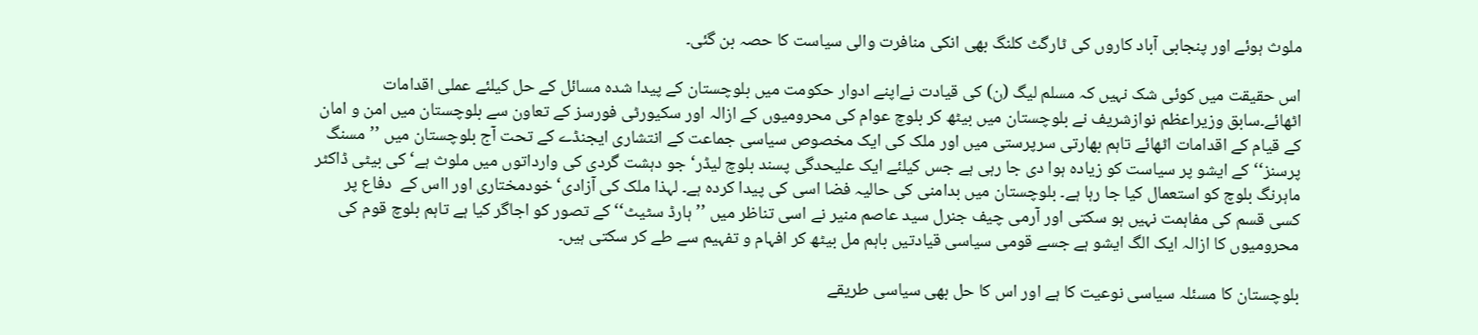ملوث ہوئے اور پنجابی آباد کاروں کی ٹارگٹ کلنگ بھی انکی منافرت والی سیاست کا حصہ بن گئی۔

اس حقیقت میں کوئی شک نہیں کہ مسلم لیگ (ن) کی قیادت نےاپنے ادوار حکومت میں بلوچستان کے پیدا شدہ مسائل کے حل کیلئے عملی اقدامات اٹھائے۔سابق وزیراعظم نوازشریف نے بلوچستان میں بیٹھ کر بلوچ عوام کی محرومیوں کے ازالہ اور سکیورٹی فورسز کے تعاون سے بلوچستان میں امن و امان کے قیام کے اقدامات اٹھائے تاہم بھارتی سرپرستی میں اور ملک کی ایک مخصوص سیاسی جماعت کے انتشاری ایجنڈے کے تحت آج بلوچستان میں ’’مسنگ پرسنز‘‘ کے ایشو پر سیاست کو زیادہ ہوا دی جا رہی ہے جس کیلئے ایک علیحدگی پسند بلوچ لیڈر‘ جو دہشت گردی کی وارداتوں میں ملوث ہے‘ کی بیٹی ڈاکٹر ماہرنگ بلوچ کو استعمال کیا جا رہا ہے۔ بلوچستان میں بدامنی کی حالیہ فضا اسی کی پیدا کردہ ہے۔ لہذا ملک کی آزادی‘ خودمختاری اور ااس کے  دفاع پر کسی قسم کی مفاہمت نہیں ہو سکتی اور آرمی چیف جنرل سید عاصم منیر نے اسی تناظر میں ’’ہارڈ سٹیٹ‘‘ کے تصور کو اجاگر کیا ہے تاہم بلوچ قوم کی محرومیوں کا ازالہ ایک الگ ایشو ہے جسے قومی سیاسی قیادتیں باہم مل بیٹھ کر افہام و تفہیم سے طے کر سکتی ہیں۔

بلوچستان کا مسئلہ سیاسی نوعیت کا ہے اور اس کا حل بھی سیاسی طریقے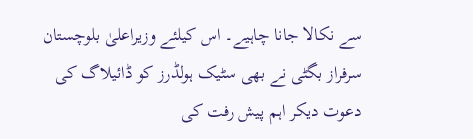سے نکالا جانا چاہیے۔ اس کیلئے وزیراعلیٰ بلوچستان سرفراز بگٹی نے بھی سٹیک ہولڈرز کو ڈائیلاگ کی دعوت دیکر اہم پیش رفت کی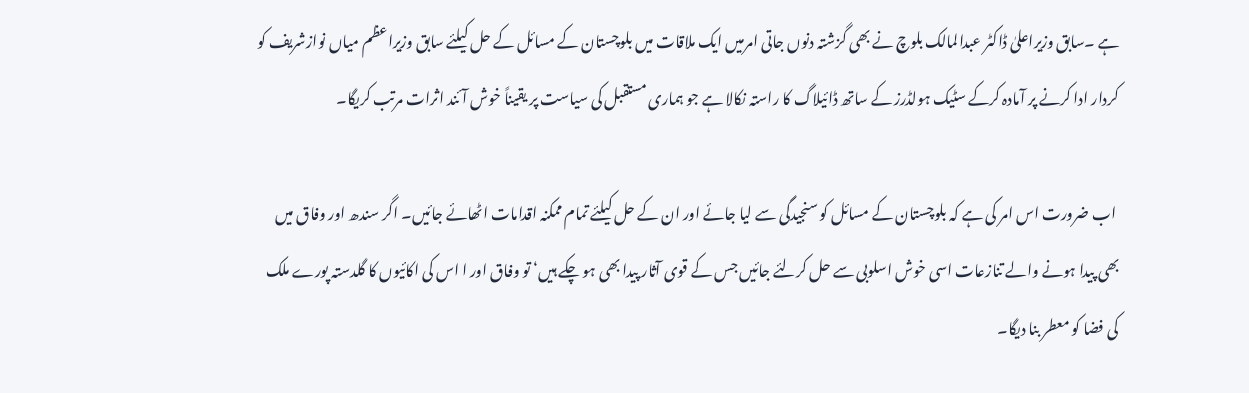ہے ۔سابق وزیراعلیٰ ڈاکٹر عبدالمالک بلوچ نے بھی گزشتہ دنوں جاتی امرمیں ایک ملاقات میں بلوچستان کے مسائل کے حل کیلئے سابق وزیراعظم میاں نوازشریف کو کردار ادا کرنے پر آمادہ کرکے سٹیک ہولڈرز کے ساتھ ڈائیلاگ کا راستہ نکالا ہے جو ہماری مستقبل کی سیاست پر یقیناً خوش آئند اثرات مرتب کریگا۔

 اب ضرورت اس امر کی ہے کہ بلوچستان کے مسائل کو سنجیدگی سے لیا جائے اور ان کے حل کیلئے تمام ممکنہ اقدامات اٹھائے جائیں۔ اگر سندھ اور وفاق میں بھی پیدا ہونے والے تنازعات اسی خوش اسلوبی سے حل کرلئے جائیں جس کے قوی آثار پیدا بھی ہو چکے ہیں‘ تو وفاق اور ا اس کی اکائیوں کا گلدستہ پورے ملک کی فضا کو معطر بنا دیگا۔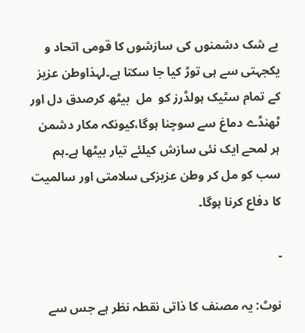بے شک دشمنوں کی سازشوں کا قومی اتحاد و یکجہتی سے ہی توڑ کیا جا سکتا ہے۔لہذاوطن عزیز کے تمام سٹیک ہولڈرز کو  مل  بیٹھ کرصدق دل اور ٹھنڈے دماغ سے سوچنا ہوگا،کیونکہ مکار دشمن ہر لمحے ایک نئی سازش کیلئے تیار بیٹھا ہے۔ہم سب کو مل کر وطن عزیزکی سلامتی اور سالمیت کا دفاع کرنا ہوگا۔

۔

نوٹ: یہ مصنف کا ذاتی نقطہ نظر ہے جس سے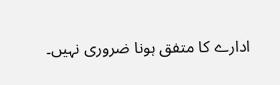ادارے کا متفق ہونا ضروری نہیں۔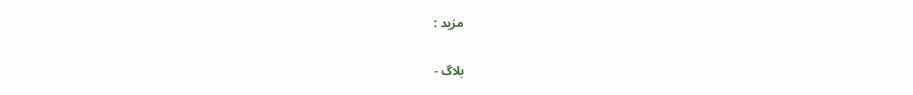مزید :

بلاگ -